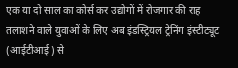एक या दो साल का कोर्स कर उद्योगों में रोजगार की राह तलाशने वाले युवाओं के लिए अब इंडस्ट्रियल ट्रेनिंग इंस्टीट्यूट (आईटीआई) से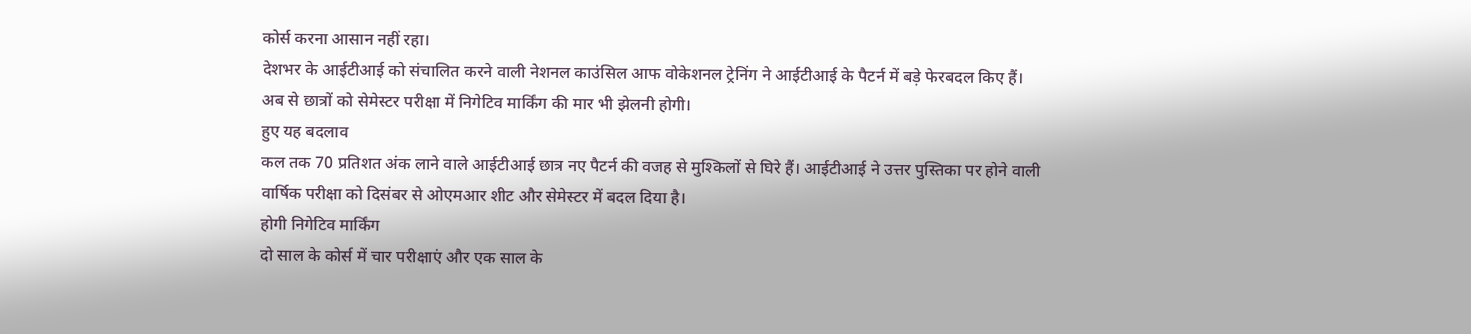कोर्स करना आसान नहीं रहा।
देशभर के आईटीआई को संचालित करने वाली नेशनल काउंसिल आफ वोकेशनल ट्रेनिंग ने आईटीआई के पैटर्न में बड़े फेरबदल किए हैं। अब से छात्रों को सेमेस्टर परीक्षा में निगेटिव मार्किंग की मार भी झेलनी होगी।
हुए यह बदलाव
कल तक 70 प्रतिशत अंक लाने वाले आईटीआई छात्र नए पैटर्न की वजह से मुश्किलों से घिरे हैं। आईटीआई ने उत्तर पुस्तिका पर होने वाली वार्षिक परीक्षा को दिसंबर से ओएमआर शीट और सेमेस्टर में बदल दिया है।
होगी निगेटिव मार्किंग
दो साल के कोर्स में चार परीक्षाएं और एक साल के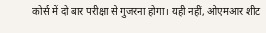कोर्स में दो बार परीक्षा से गुजरना होगा। यही नहीं, ओएमआर शीट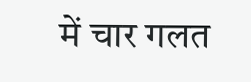में चार गलत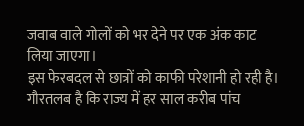जवाब वाले गोलों को भर देने पर एक अंक काट लिया जाएगा।
इस फेरबदल से छात्रों को काफी परेशानी हो रही है। गौरतलब है कि राज्य में हर साल करीब पांच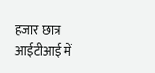हजार छात्र आईटीआई में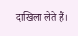दाखिला लेते हैं।